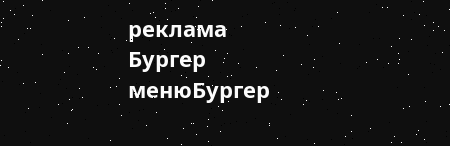реклама
Бургер менюБургер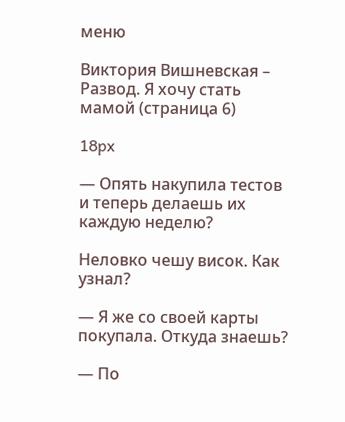меню

Виктория Вишневская – Развод. Я хочу стать мамой (страница 6)

18px

— Опять накупила тестов и теперь делаешь их каждую неделю?

Неловко чешу висок. Как узнал?

— Я же со своей карты покупала. Откуда знаешь?

— По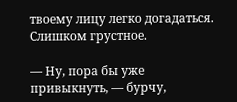твоему лицу легко догадаться. Слишком грустное.

— Ну, пора бы уже привыкнуть, — бурчу,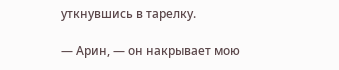уткнувшись в тарелку.

— Арин, — он накрывает мою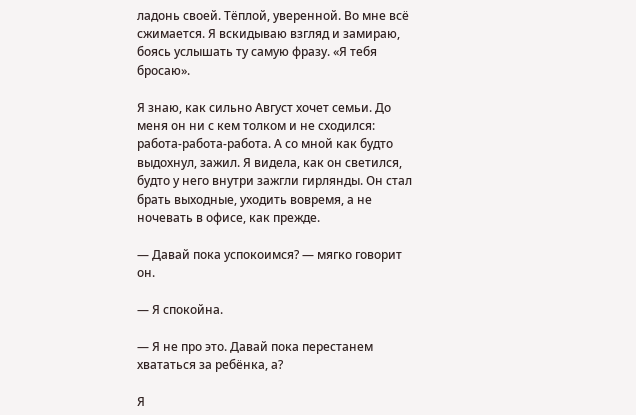ладонь своей. Тёплой, уверенной. Во мне всё сжимается. Я вскидываю взгляд и замираю, боясь услышать ту самую фразу. «Я тебя бросаю».

Я знаю, как сильно Август хочет семьи. До меня он ни с кем толком и не сходился: работа-работа-работа. А со мной как будто выдохнул, зажил. Я видела, как он светился, будто у него внутри зажгли гирлянды. Он стал брать выходные, уходить вовремя, а не ночевать в офисе, как прежде.

— Давай пока успокоимся? — мягко говорит он.

— Я спокойна.

— Я не про это. Давай пока перестанем хвататься за ребёнка, а?

Я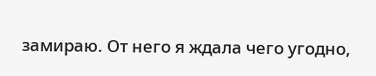замираю. От него я ждала чего угодно,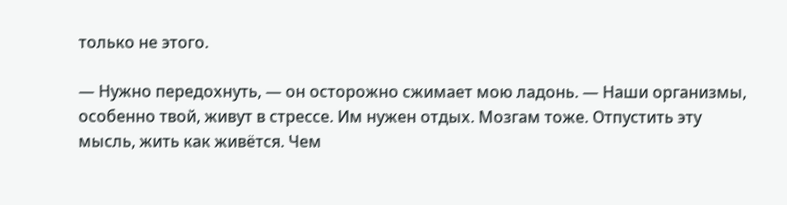только не этого.

— Нужно передохнуть, — он осторожно сжимает мою ладонь. — Наши организмы, особенно твой, живут в стрессе. Им нужен отдых. Мозгам тоже. Отпустить эту мысль, жить как живётся. Чем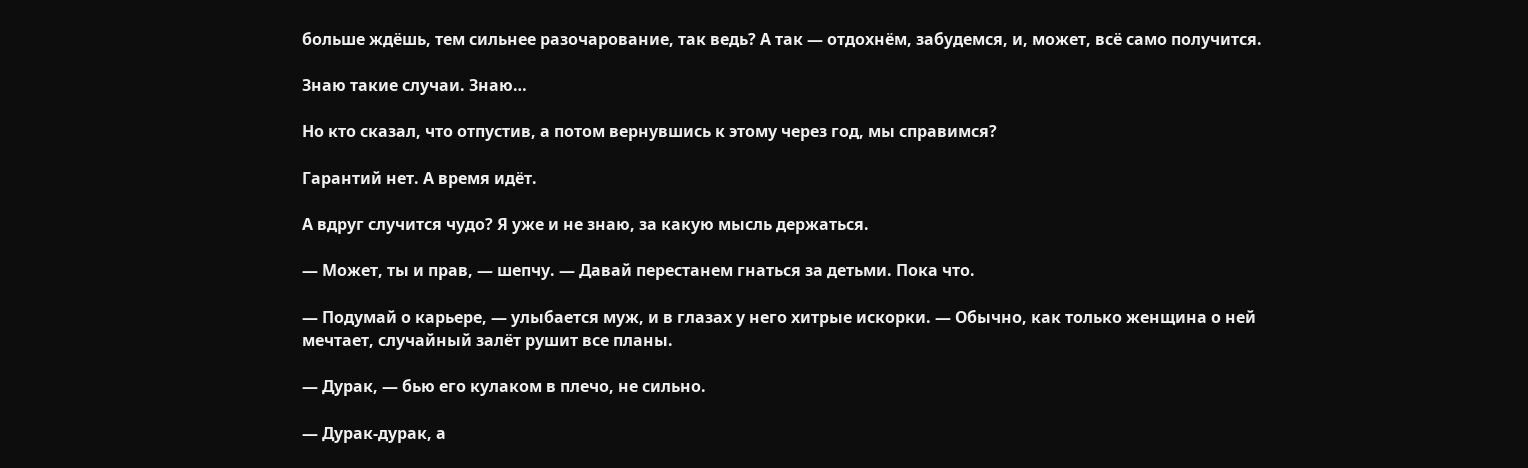больше ждёшь, тем сильнее разочарование, так ведь? А так — отдохнём, забудемся, и, может, всё само получится.

Знаю такие случаи. Знаю…

Но кто сказал, что отпустив, а потом вернувшись к этому через год, мы справимся?

Гарантий нет. А время идёт.

А вдруг случится чудо? Я уже и не знаю, за какую мысль держаться.

— Может, ты и прав, — шепчу. — Давай перестанем гнаться за детьми. Пока что.

— Подумай о карьере, — улыбается муж, и в глазах у него хитрые искорки. — Обычно, как только женщина о ней мечтает, случайный залёт рушит все планы.

— Дурак, — бью его кулаком в плечо, не сильно.

— Дурак-дурак, а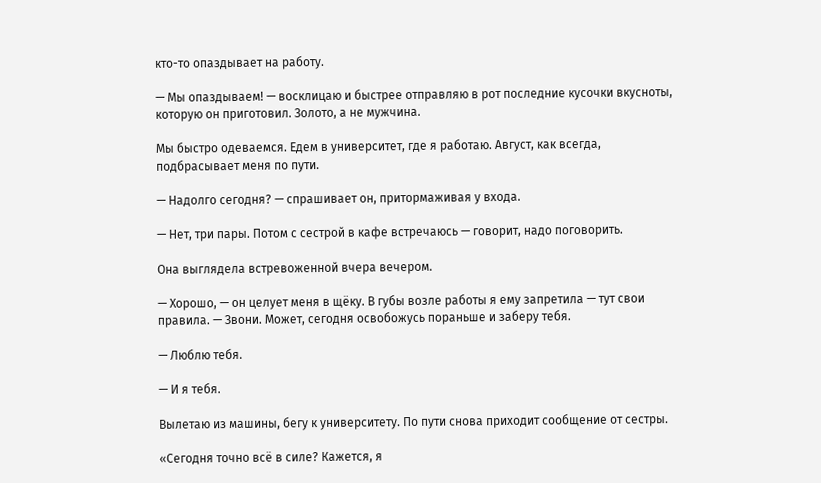кто-то опаздывает на работу.

— Мы опаздываем! — восклицаю и быстрее отправляю в рот последние кусочки вкусноты, которую он приготовил. Золото, а не мужчина.

Мы быстро одеваемся. Едем в университет, где я работаю. Август, как всегда, подбрасывает меня по пути.

— Надолго сегодня? — спрашивает он, притормаживая у входа.

— Нет, три пары. Потом с сестрой в кафе встречаюсь — говорит, надо поговорить.

Она выглядела встревоженной вчера вечером.

— Хорошо, — он целует меня в щёку. В губы возле работы я ему запретила — тут свои правила. — Звони. Может, сегодня освобожусь пораньше и заберу тебя.

— Люблю тебя.

— И я тебя.

Вылетаю из машины, бегу к университету. По пути снова приходит сообщение от сестры.

«Сегодня точно всё в силе? Кажется, я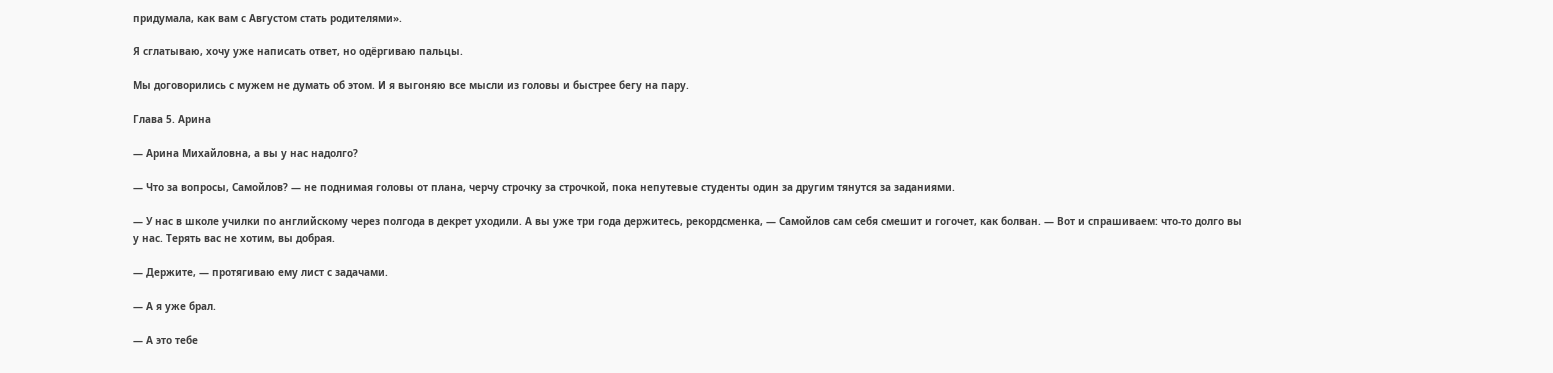придумала, как вам с Августом стать родителями».

Я сглатываю, хочу уже написать ответ, но одёргиваю пальцы.

Мы договорились с мужем не думать об этом. И я выгоняю все мысли из головы и быстрее бегу на пару.

Глава 5. Арина

— Арина Михайловна, а вы у нас надолго?

— Что за вопросы, Самойлов? — не поднимая головы от плана, черчу строчку за строчкой, пока непутевые студенты один за другим тянутся за заданиями.

— У нас в школе училки по английскому через полгода в декрет уходили. А вы уже три года держитесь, рекордсменка, — Самойлов сам себя смешит и гогочет, как болван. — Вот и спрашиваем: что-то долго вы у нас. Терять вас не хотим, вы добрая.

— Держите, — протягиваю ему лист с задачами.

— А я уже брал.

— А это тебе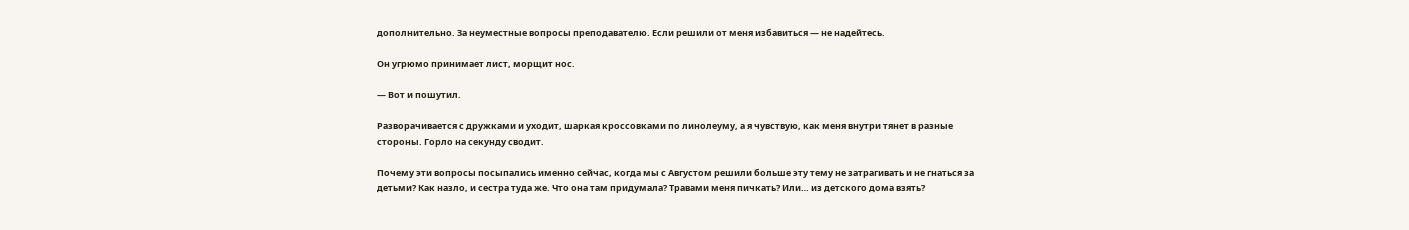дополнительно. За неуместные вопросы преподавателю. Если решили от меня избавиться — не надейтесь.

Он угрюмо принимает лист, морщит нос.

— Вот и пошутил.

Разворачивается с дружками и уходит, шаркая кроссовками по линолеуму, а я чувствую, как меня внутри тянет в разные стороны. Горло на секунду сводит.

Почему эти вопросы посыпались именно сейчас, когда мы с Августом решили больше эту тему не затрагивать и не гнаться за детьми? Как назло, и сестра туда же. Что она там придумала? Травами меня пичкать? Или… из детского дома взять?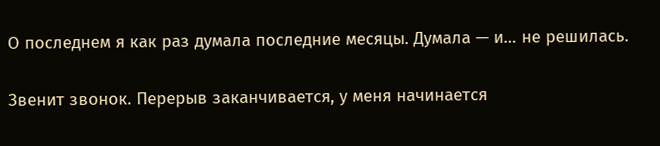О последнем я как раз думала последние месяцы. Думала — и… не решилась.

Звенит звонок. Перерыв заканчивается, у меня начинается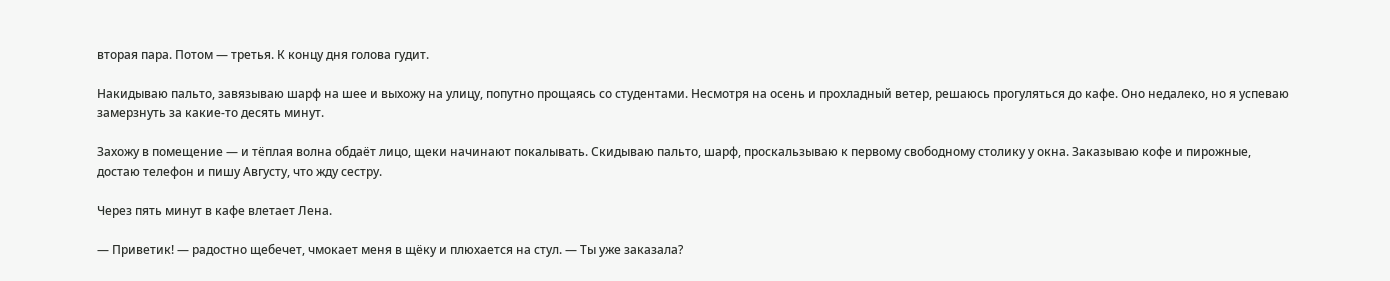вторая пара. Потом — третья. К концу дня голова гудит.

Накидываю пальто, завязываю шарф на шее и выхожу на улицу, попутно прощаясь со студентами. Несмотря на осень и прохладный ветер, решаюсь прогуляться до кафе. Оно недалеко, но я успеваю замерзнуть за какие-то десять минут.

Захожу в помещение — и тёплая волна обдаёт лицо, щеки начинают покалывать. Скидываю пальто, шарф, проскальзываю к первому свободному столику у окна. Заказываю кофе и пирожные, достаю телефон и пишу Августу, что жду сестру.

Через пять минут в кафе влетает Лена.

— Приветик! — радостно щебечет, чмокает меня в щёку и плюхается на стул. — Ты уже заказала?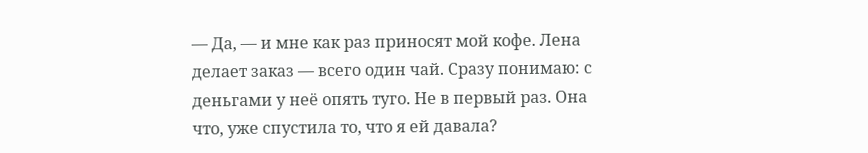— Да, — и мне как раз приносят мой кофе. Лена делает заказ — всего один чай. Сразу понимаю: с деньгами у неё опять туго. Не в первый раз. Она что, уже спустила то, что я ей давала?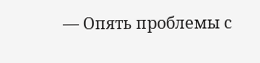— Опять проблемы с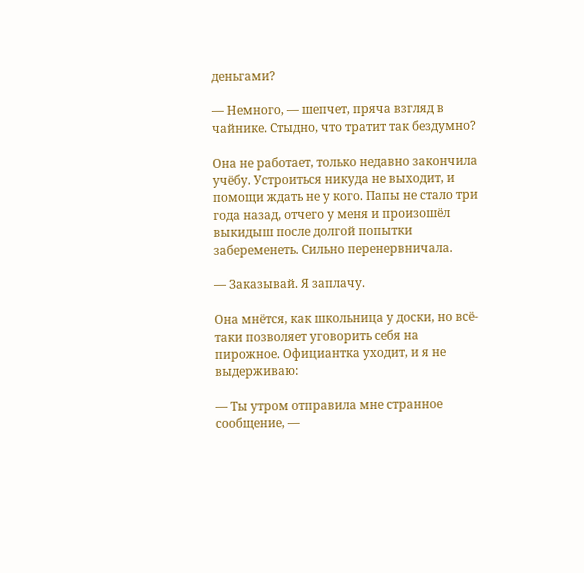деньгами?

— Немного, — шепчет, пряча взгляд в чайнике. Стыдно, что тратит так бездумно?

Она не работает, только недавно закончила учёбу. Устроиться никуда не выходит, и помощи ждать не у кого. Папы не стало три года назад, отчего у меня и произошёл выкидыш после долгой попытки забеременеть. Сильно перенервничала.

— Заказывай. Я заплачу.

Она мнётся, как школьница у доски, но всё-таки позволяет уговорить себя на пирожное. Официантка уходит, и я не выдерживаю:

— Ты утром отправила мне странное сообщение, —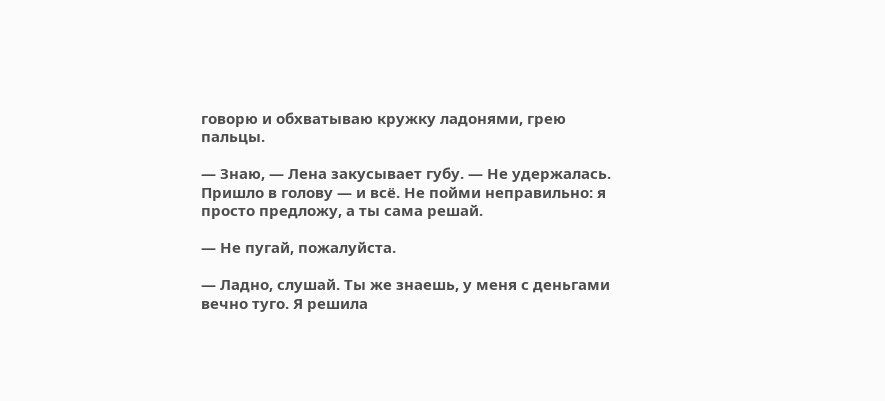говорю и обхватываю кружку ладонями, грею пальцы.

— Знаю, — Лена закусывает губу. — Не удержалась. Пришло в голову — и всё. Не пойми неправильно: я просто предложу, а ты сама решай.

— Не пугай, пожалуйста.

— Ладно, слушай. Ты же знаешь, у меня с деньгами вечно туго. Я решила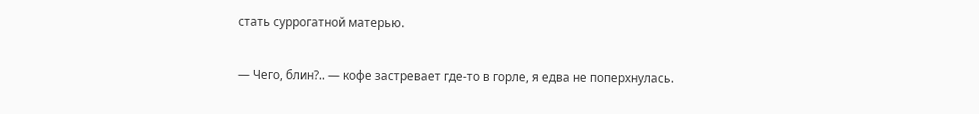стать суррогатной матерью.

— Чего, блин?.. — кофе застревает где-то в горле, я едва не поперхнулась.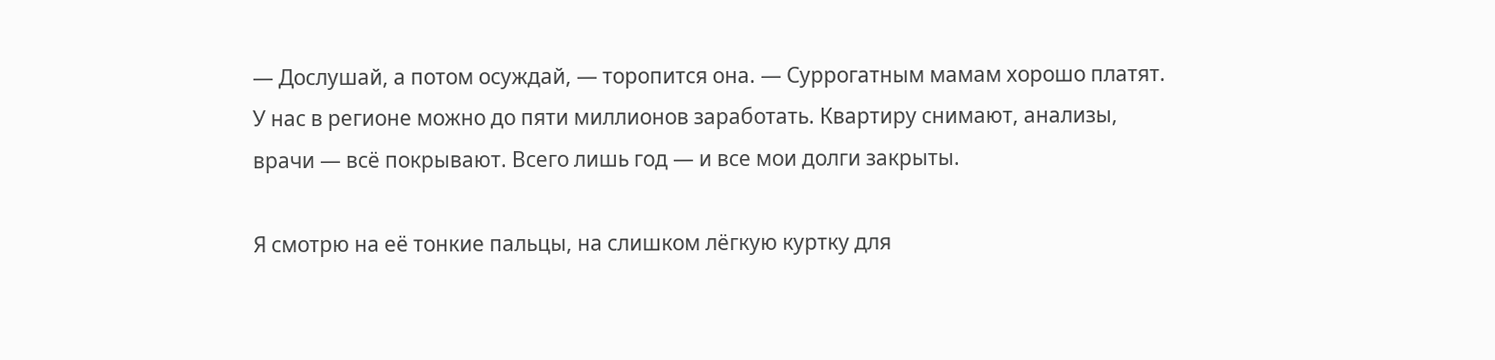— Дослушай, а потом осуждай, — торопится она. — Суррогатным мамам хорошо платят. У нас в регионе можно до пяти миллионов заработать. Квартиру снимают, анализы, врачи — всё покрывают. Всего лишь год — и все мои долги закрыты.

Я смотрю на её тонкие пальцы, на слишком лёгкую куртку для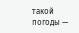такой погоды —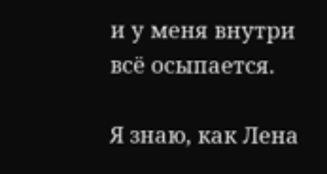и у меня внутри всё осыпается.

Я знаю, как Лена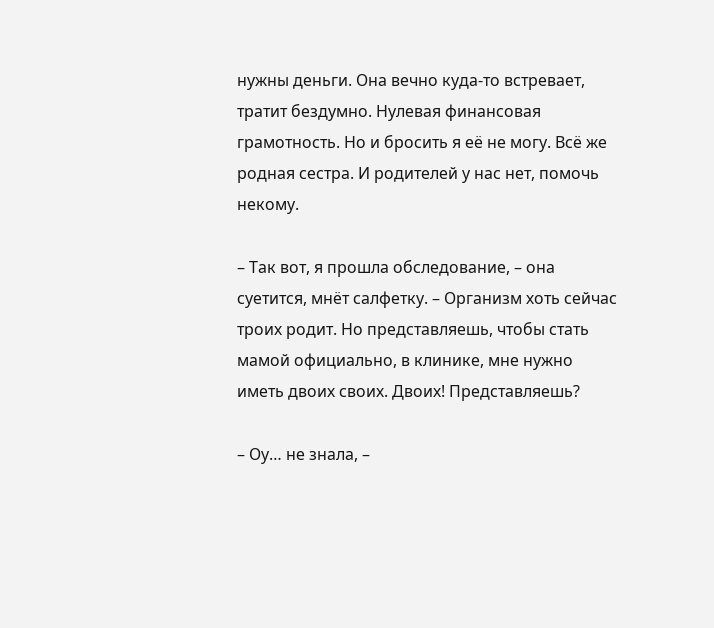нужны деньги. Она вечно куда-то встревает, тратит бездумно. Нулевая финансовая грамотность. Но и бросить я её не могу. Всё же родная сестра. И родителей у нас нет, помочь некому.

– Так вот, я прошла обследование, – она суетится, мнёт салфетку. – Организм хоть сейчас троих родит. Но представляешь, чтобы стать мамой официально, в клинике, мне нужно иметь двоих своих. Двоих! Представляешь?

– Оу… не знала, –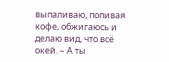выпаливаю, попивая кофе, обжигаюсь и делаю вид, что всё окей. – А ты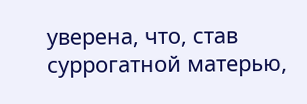уверена, что, став суррогатной матерью,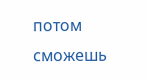потом сможешь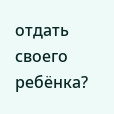отдать своего ребёнка?